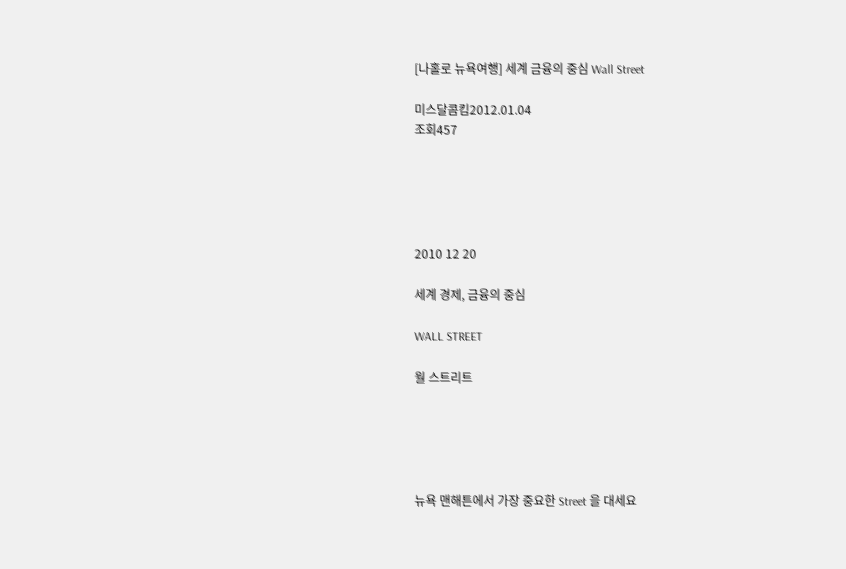[나홀로 뉴욕여행] 세계 금융의 중심 Wall Street

미스달콤킴2012.01.04
조회457





2010 12 20

세계 경제, 금융의 중심

WALL STREET

월 스트리트





뉴욕 맨해튼에서 가장 중요한 Street 을 대세요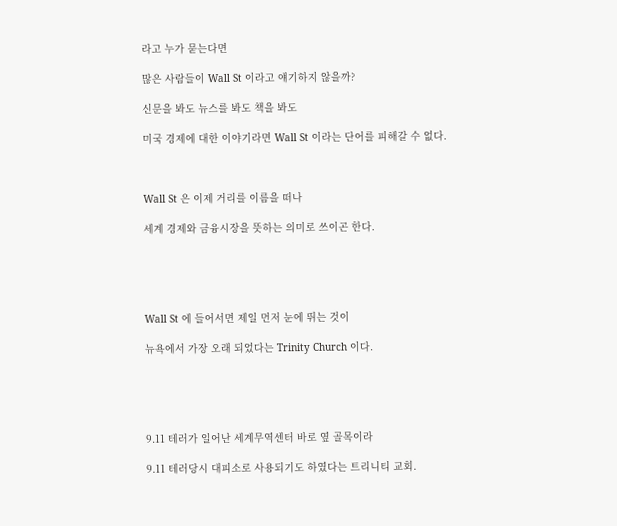라고 누가 묻는다면

많은 사람들이 Wall St 이라고 얘기하지 않을까?

신문을 봐도 뉴스를 봐도 책을 봐도

미국 경제에 대한 이야기라면 Wall St 이라는 단어를 피해갈 수 없다.



Wall St 은 이제 거리를 이름을 떠나

세계 경제와 금융시장을 뜻하는 의미로 쓰이곤 한다.





Wall St 에 들어서면 제일 먼저 눈에 뛰는 것이

뉴욕에서 가장 오래 되었다는 Trinity Church 이다.





9.11 테러가 일어난 세계무역센터 바로 옆 골목이라

9.11 테러당시 대피소로 사용되기도 하였다는 트리니티 교회.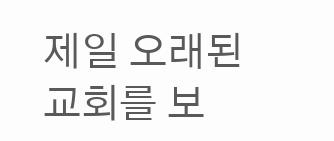제일 오래된 교회를 보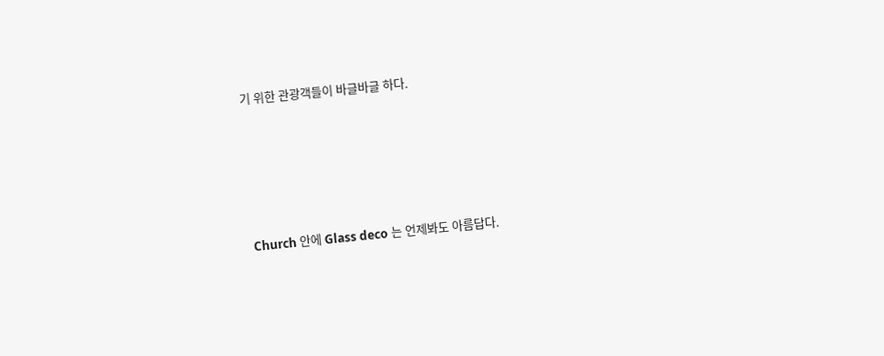기 위한 관광객들이 바글바글 하다.





Church 안에 Glass deco 는 언제봐도 아름답다.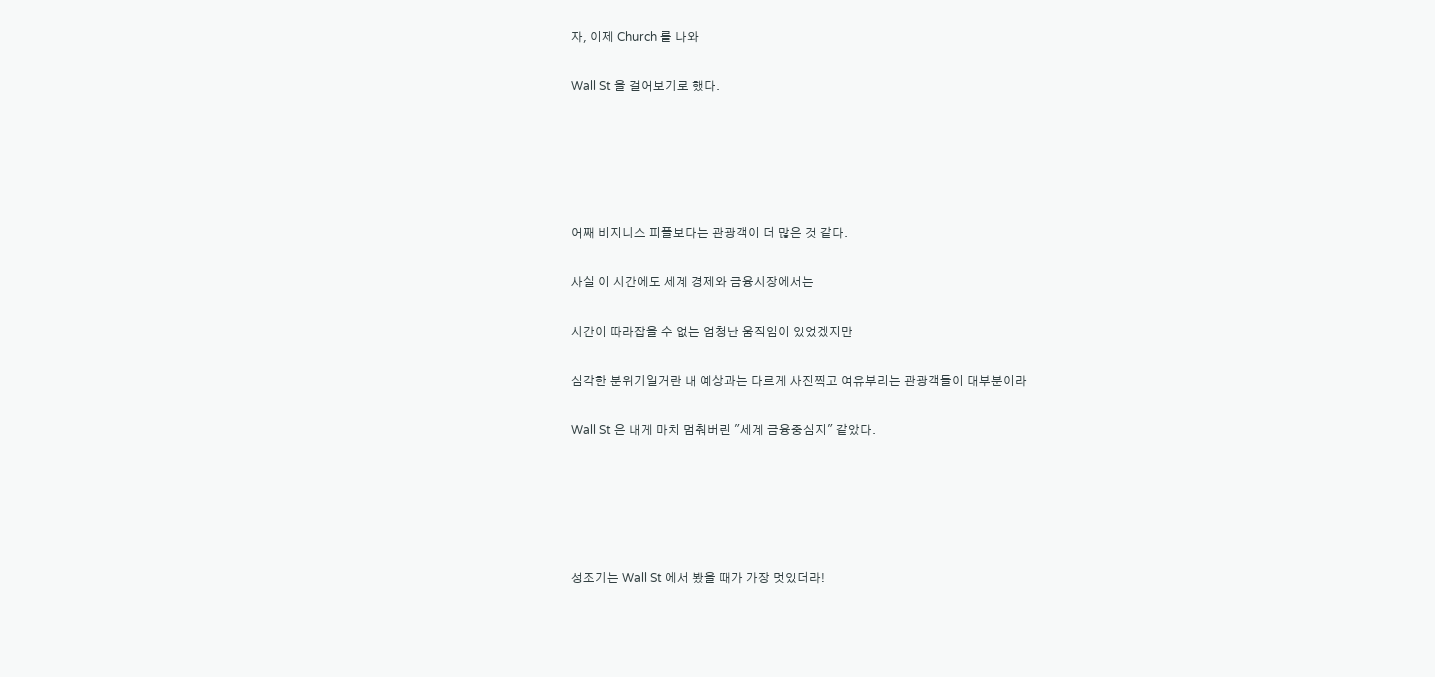자, 이제 Church 를 나와

Wall St 을 걸어보기로 했다.





어째 비지니스 피플보다는 관광객이 더 많은 것 같다.

사실 이 시간에도 세계 경제와 금융시장에서는

시간이 따라잡을 수 없는 엄청난 움직임이 있었겠지만

심각한 분위기일거란 내 예상과는 다르게 사진찍고 여유부리는 관광객들이 대부분이라

Wall St 은 내게 마치 멈춰버린 "세계 금융중심지" 같았다.





성조기는 Wall St 에서 봤을 때가 가장 멋있더라!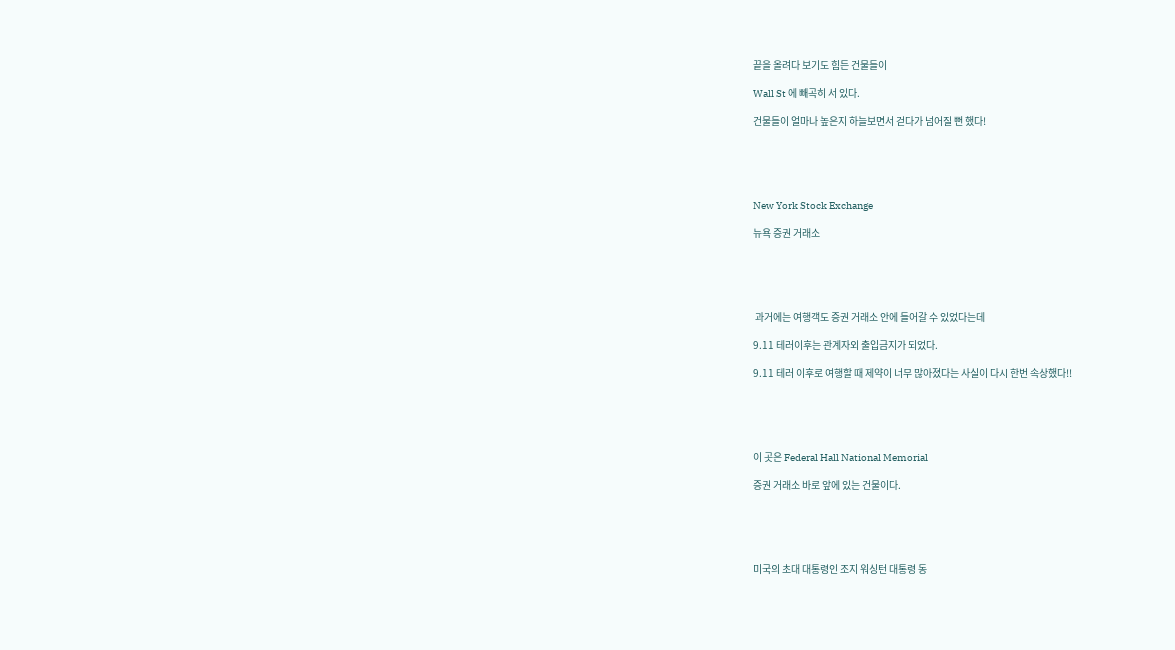끝을 올려다 보기도 힘든 건물들이

Wall St 에 빼곡히 서 있다.

건물들이 얼마나 높은지 하늘보면서 걷다가 넘어질 뻔 했다!





New York Stock Exchange

뉴욕 증권 거래소





 과거에는 여행객도 증권 거래소 안에 들어갈 수 있었다는데

9.11 테러이후는 관계자외 출입금지가 되었다.

9.11 테러 이후로 여행할 때 제약이 너무 많아졌다는 사실이 다시 한번 속상했다!!





이 곳은 Federal Hall National Memorial

증권 거래소 바로 앞에 있는 건물이다.





미국의 초대 대통령인 조지 워싱턴 대통령 동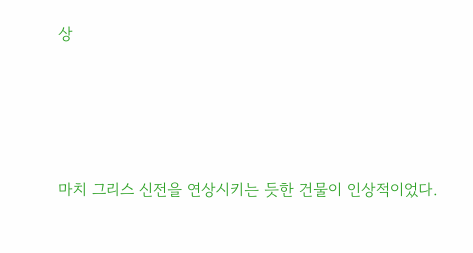상





마치 그리스 신전을 연상시키는 듯한 건물이 인상적이었다.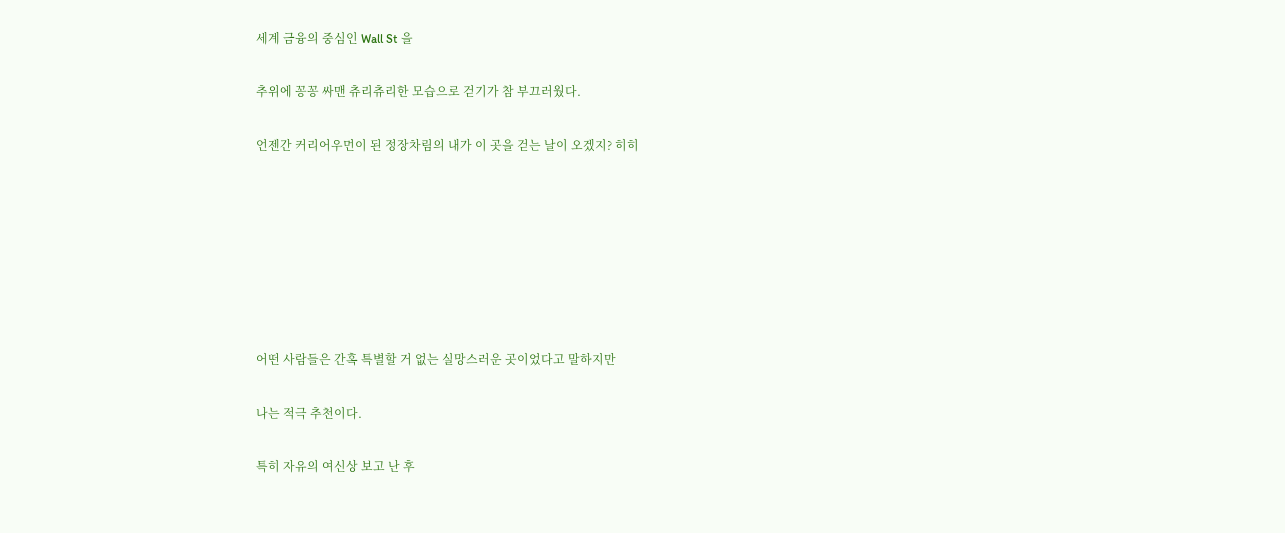세계 금융의 중심인 Wall St 을

추위에 꽁꽁 싸맨 츄리츄리한 모습으로 걷기가 참 부끄러웠다.

언젠간 커리어우먼이 된 정장차림의 내가 이 곳을 걷는 날이 오겠지? 히히







어떤 사람들은 간혹 특별할 거 없는 실망스러운 곳이었다고 말하지만

나는 적극 추천이다.

특히 자유의 여신상 보고 난 후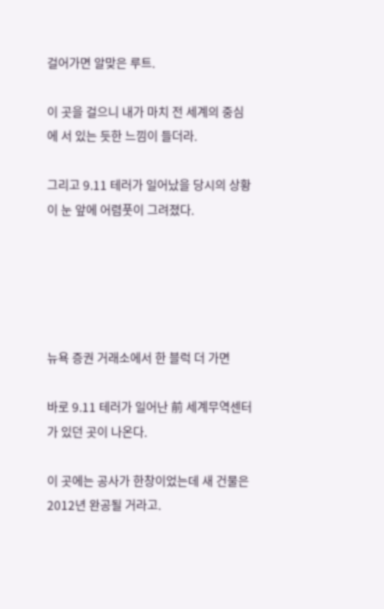걸어가면 알맞은 루트.

이 곳을 걸으니 내가 마치 전 세계의 중심에 서 있는 듯한 느낌이 들더라.

그리고 9.11 테러가 일어났을 당시의 상황이 눈 앞에 어렴풋이 그려졌다.





뉴욕 증권 거래소에서 한 블럭 더 가면

바로 9.11 테러가 일어난 前 세계무역센터가 있던 곳이 나온다.

이 곳에는 공사가 한창이었는데 새 건물은 2012년 완공될 거라고.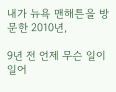내가 뉴욕 맨해튼을 방문한 2010년,

9년 전 언제 무슨 일이 일어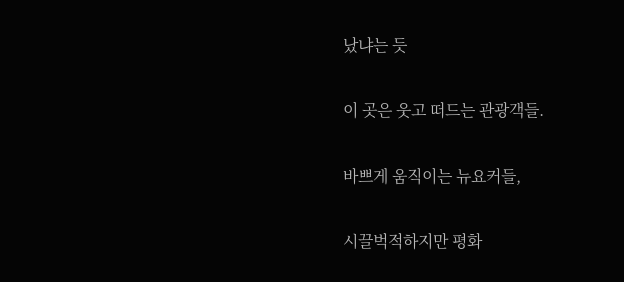났냐는 듯

이 곳은 웃고 떠드는 관광객들.

바쁘게 움직이는 뉴요커들,

시끌벅적하지만 평화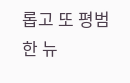롭고 또 평범한 뉴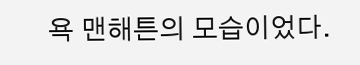욕 맨해튼의 모습이었다.